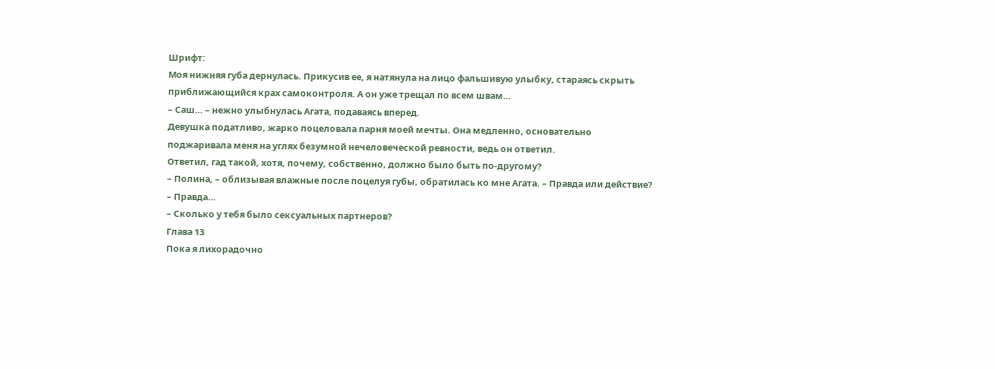Шрифт:
Моя нижняя губа дернулась. Прикусив ее, я натянула на лицо фальшивую улыбку, стараясь скрыть приближающийся крах самоконтроля. А он уже трещал по всем швам…
– Саш… – нежно улыбнулась Агата, подаваясь вперед.
Девушка податливо, жарко поцеловала парня моей мечты. Она медленно, основательно поджаривала меня на углях безумной нечеловеческой ревности, ведь он ответил.
Ответил, гад такой, хотя, почему, собственно, должно было быть по-другому?
– Полина, – облизывая влажные после поцелуя губы, обратилась ко мне Агата. – Правда или действие?
– Правда…
– Сколько у тебя было сексуальных партнеров?
Глава 13
Пока я лихорадочно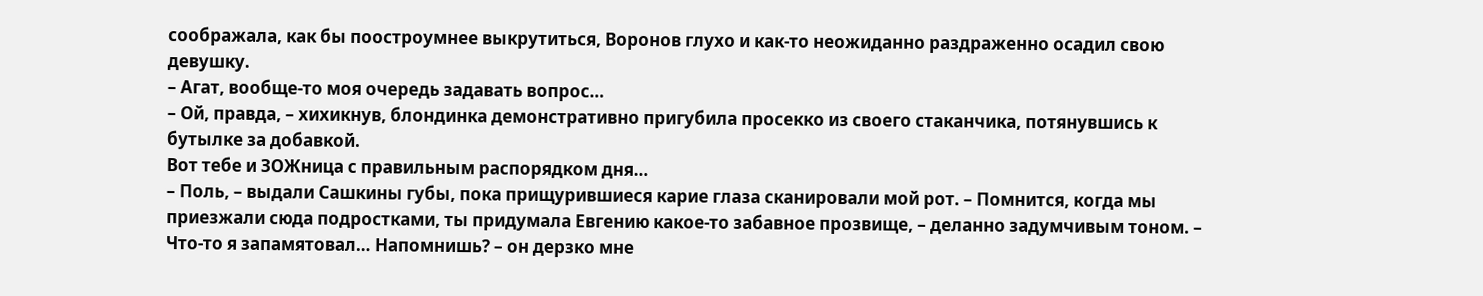соображала, как бы поостроумнее выкрутиться, Воронов глухо и как-то неожиданно раздраженно осадил свою девушку.
– Агат, вообще-то моя очередь задавать вопрос…
– Ой, правда, – хихикнув, блондинка демонстративно пригубила просекко из своего стаканчика, потянувшись к бутылке за добавкой.
Вот тебе и ЗОЖница с правильным распорядком дня…
– Поль, – выдали Сашкины губы, пока прищурившиеся карие глаза сканировали мой рот. – Помнится, когда мы приезжали сюда подростками, ты придумала Евгению какое-то забавное прозвище, – деланно задумчивым тоном. – Что-то я запамятовал… Напомнишь? – он дерзко мне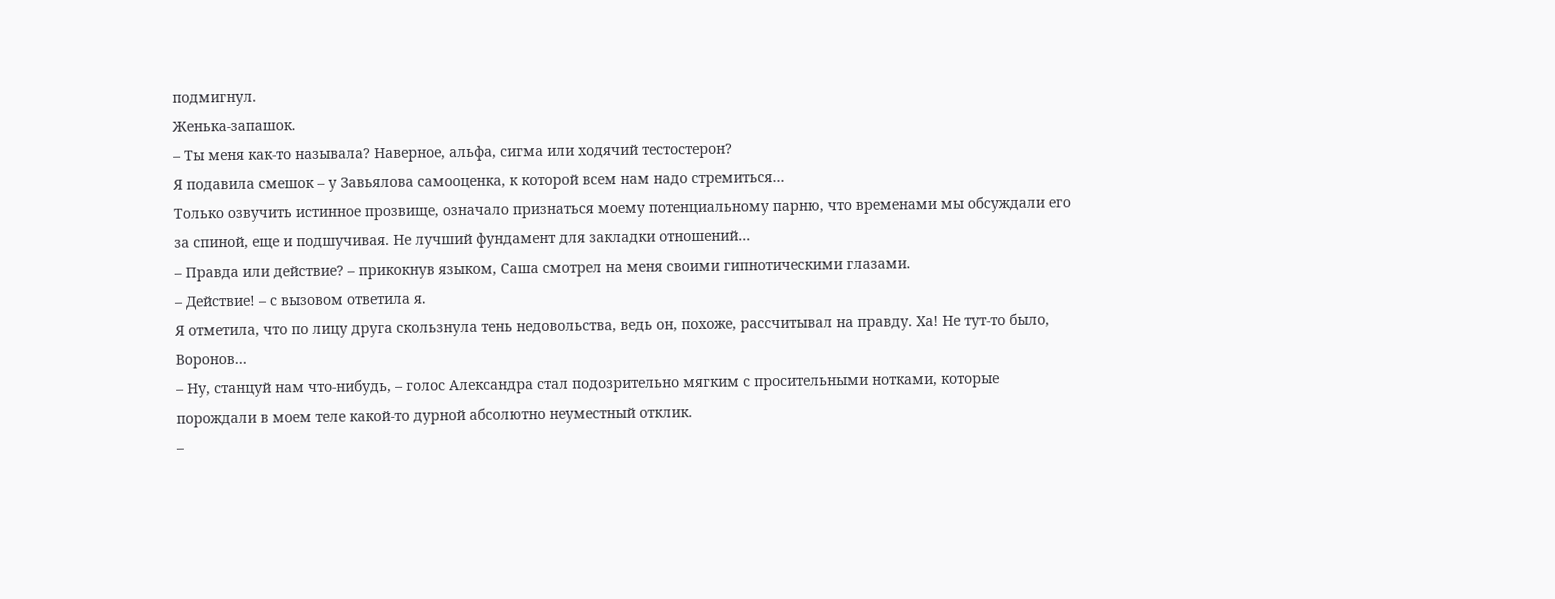подмигнул.
Женька-запашок.
– Ты меня как-то называла? Наверное, альфа, сигма или ходячий тестостерон?
Я подавила смешок – у Завьялова самооценка, к которой всем нам надо стремиться…
Только озвучить истинное прозвище, означало признаться моему потенциальному парню, что временами мы обсуждали его за спиной, еще и подшучивая. Не лучший фундамент для закладки отношений…
– Правда или действие? – прикокнув языком, Саша смотрел на меня своими гипнотическими глазами.
– Действие! – с вызовом ответила я.
Я отметила, что по лицу друга скользнула тень недовольства, ведь он, похоже, рассчитывал на правду. Ха! Не тут-то было, Воронов…
– Ну, станцуй нам что-нибудь, – голос Александра стал подозрительно мягким с просительными нотками, которые порождали в моем теле какой-то дурной абсолютно неуместный отклик.
–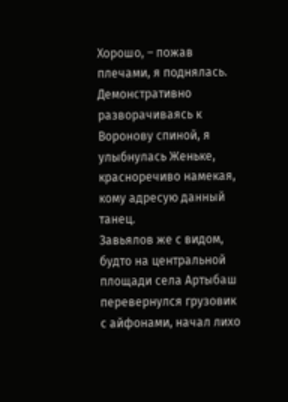Хорошо, – пожав плечами, я поднялась.
Демонстративно разворачиваясь к Воронову спиной, я улыбнулась Женьке, красноречиво намекая, кому адресую данный танец.
Завьялов же с видом, будто на центральной площади села Артыбаш перевернулся грузовик с айфонами, начал лихо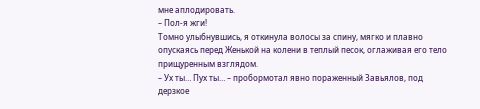мне аплодировать.
– Пол-я жги!
Томно улыбнувшись, я откинула волосы за спину, мягко и плавно опускаясь перед Женькой на колени в теплый песок, оглаживая его тело прищуренным взглядом.
– Ух ты… Пух ты… – пробормотал явно пораженный Завьялов, под дерзкое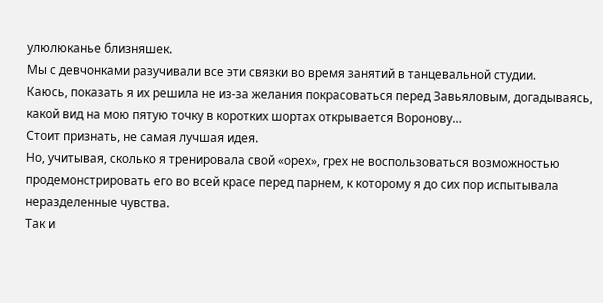улюлюканье близняшек.
Мы с девчонками разучивали все эти связки во время занятий в танцевальной студии.
Каюсь, показать я их решила не из-за желания покрасоваться перед Завьяловым, догадываясь, какой вид на мою пятую точку в коротких шортах открывается Воронову…
Стоит признать, не самая лучшая идея.
Но, учитывая, сколько я тренировала свой «орех», грех не воспользоваться возможностью продемонстрировать его во всей красе перед парнем, к которому я до сих пор испытывала неразделенные чувства.
Так и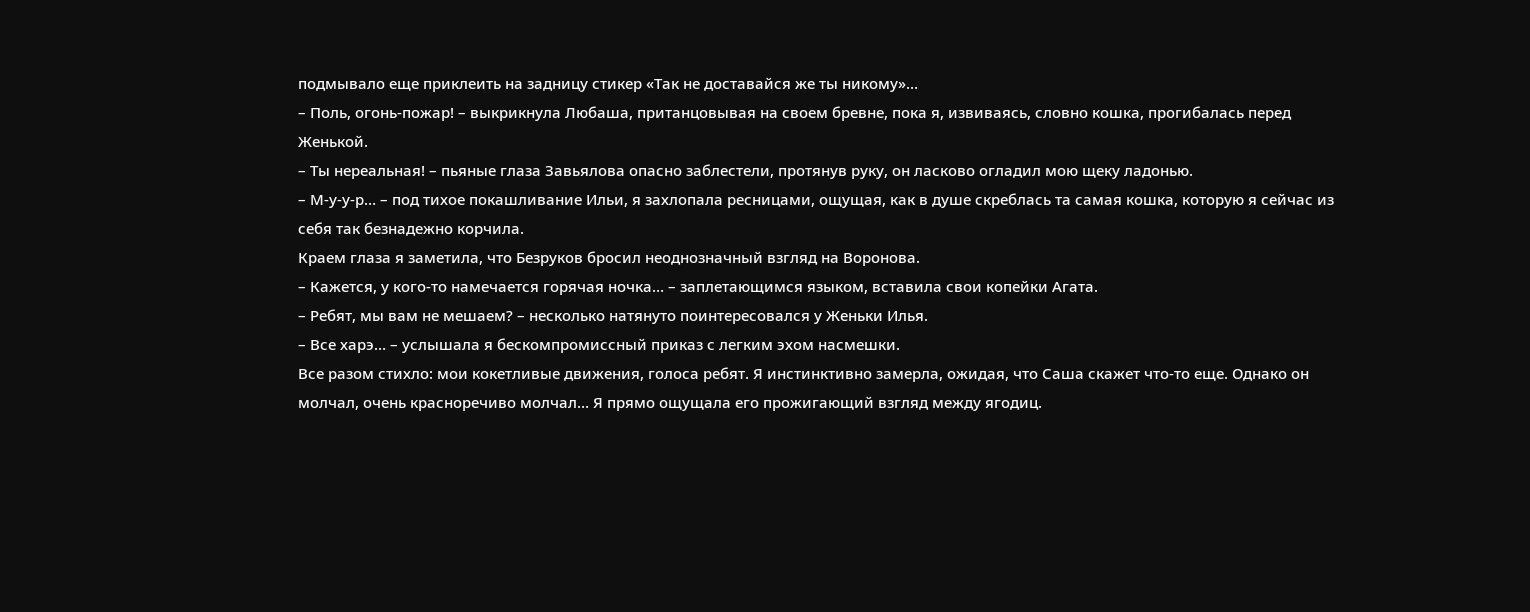подмывало еще приклеить на задницу стикер «Так не доставайся же ты никому»…
– Поль, огонь-пожар! – выкрикнула Любаша, пританцовывая на своем бревне, пока я, извиваясь, словно кошка, прогибалась перед Женькой.
– Ты нереальная! – пьяные глаза Завьялова опасно заблестели, протянув руку, он ласково огладил мою щеку ладонью.
– М-у-у-р… – под тихое покашливание Ильи, я захлопала ресницами, ощущая, как в душе скреблась та самая кошка, которую я сейчас из себя так безнадежно корчила.
Краем глаза я заметила, что Безруков бросил неоднозначный взгляд на Воронова.
– Кажется, у кого-то намечается горячая ночка… – заплетающимся языком, вставила свои копейки Агата.
– Ребят, мы вам не мешаем? – несколько натянуто поинтересовался у Женьки Илья.
– Все харэ… – услышала я бескомпромиссный приказ с легким эхом насмешки.
Все разом стихло: мои кокетливые движения, голоса ребят. Я инстинктивно замерла, ожидая, что Саша скажет что-то еще. Однако он молчал, очень красноречиво молчал… Я прямо ощущала его прожигающий взгляд между ягодиц.